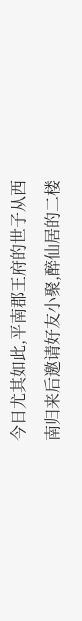今日尤其如此,平南郡王府的世子从西南归来后邀请好友小聚,醉仙居的二楼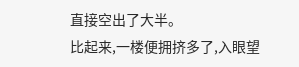直接空出了大半。
比起来,一楼便拥挤多了,入眼望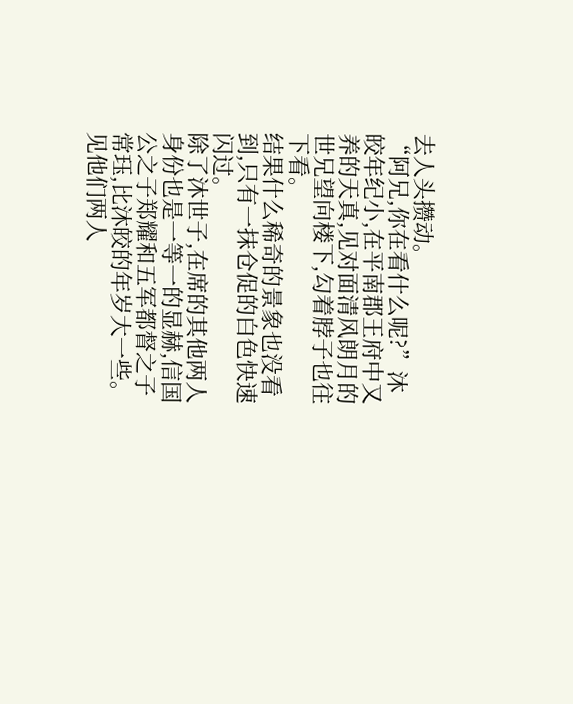去人头攒动。
“阿兄,你在看什么呢?”沐皎年纪小,在平南郡王府中又养的天真,见对面清风朗月的世兄望向楼下,勾着脖子也往下看。
结果什么稀奇的景象也没看到,只有一抹仓促的白色快速闪过。
除了沐世子,在席的其他两人身份也是一等一的显赫,信国公之子郑耀和五军都督之子常珏,比沐皎的年岁大一些。
见他们两人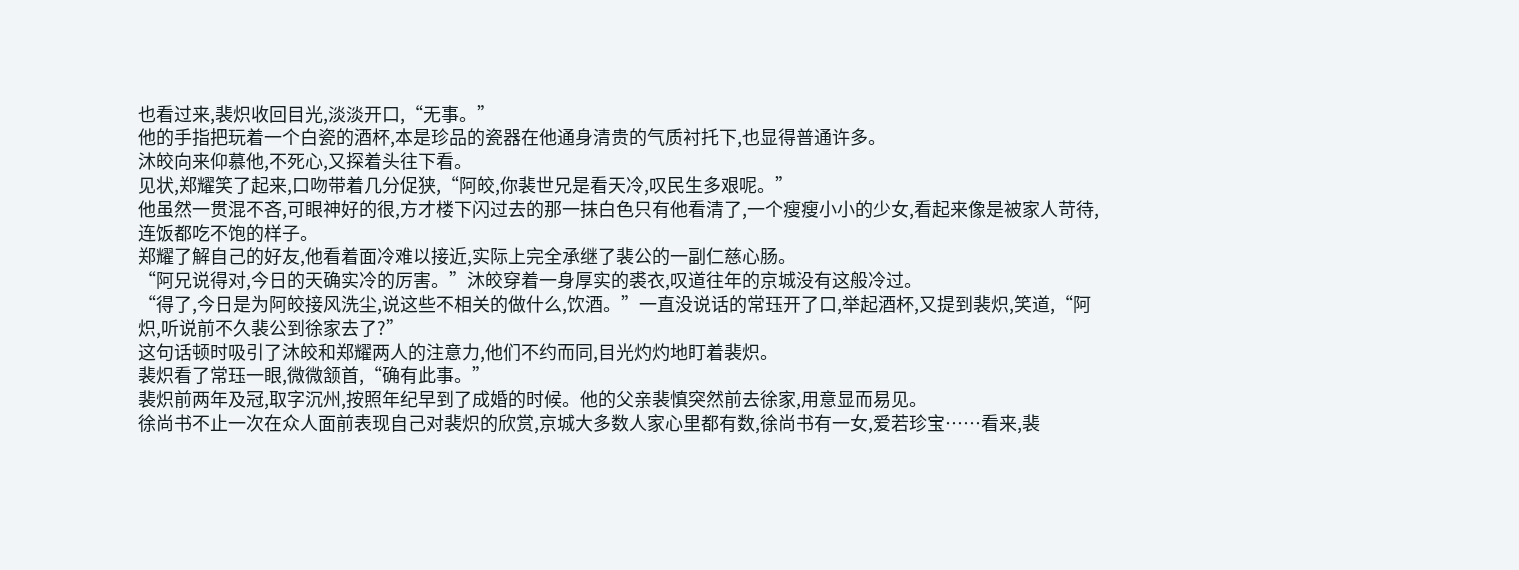也看过来,裴炽收回目光,淡淡开口,“无事。”
他的手指把玩着一个白瓷的酒杯,本是珍品的瓷器在他通身清贵的气质衬托下,也显得普通许多。
沐皎向来仰慕他,不死心,又探着头往下看。
见状,郑耀笑了起来,口吻带着几分促狭,“阿皎,你裴世兄是看天冷,叹民生多艰呢。”
他虽然一贯混不吝,可眼神好的很,方才楼下闪过去的那一抹白色只有他看清了,一个瘦瘦小小的少女,看起来像是被家人苛待,连饭都吃不饱的样子。
郑耀了解自己的好友,他看着面冷难以接近,实际上完全承继了裴公的一副仁慈心肠。
“阿兄说得对,今日的天确实冷的厉害。”沐皎穿着一身厚实的裘衣,叹道往年的京城没有这般冷过。
“得了,今日是为阿皎接风洗尘,说这些不相关的做什么,饮酒。”一直没说话的常珏开了口,举起酒杯,又提到裴炽,笑道,“阿炽,听说前不久裴公到徐家去了?”
这句话顿时吸引了沐皎和郑耀两人的注意力,他们不约而同,目光灼灼地盯着裴炽。
裴炽看了常珏一眼,微微颔首,“确有此事。”
裴炽前两年及冠,取字沉州,按照年纪早到了成婚的时候。他的父亲裴慎突然前去徐家,用意显而易见。
徐尚书不止一次在众人面前表现自己对裴炽的欣赏,京城大多数人家心里都有数,徐尚书有一女,爱若珍宝……看来,裴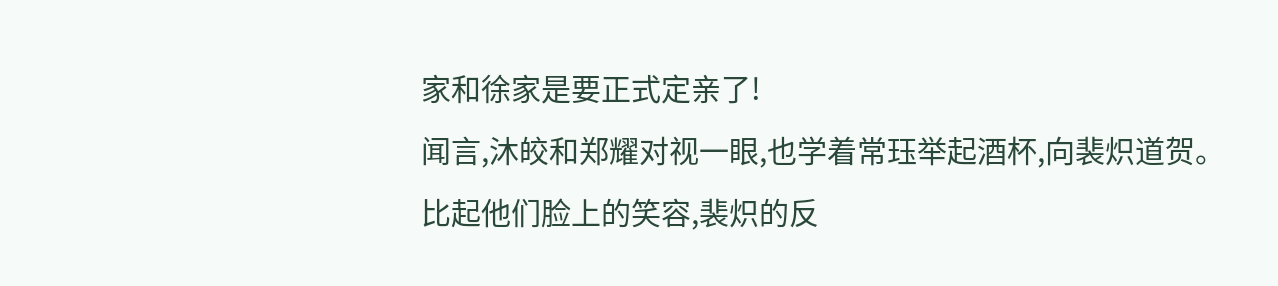家和徐家是要正式定亲了!
闻言,沐皎和郑耀对视一眼,也学着常珏举起酒杯,向裴炽道贺。
比起他们脸上的笑容,裴炽的反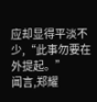应却显得平淡不少,“此事勿要在外提起。”
闻言,郑耀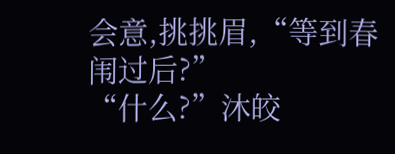会意,挑挑眉,“等到春闱过后?”
“什么?”沐皎